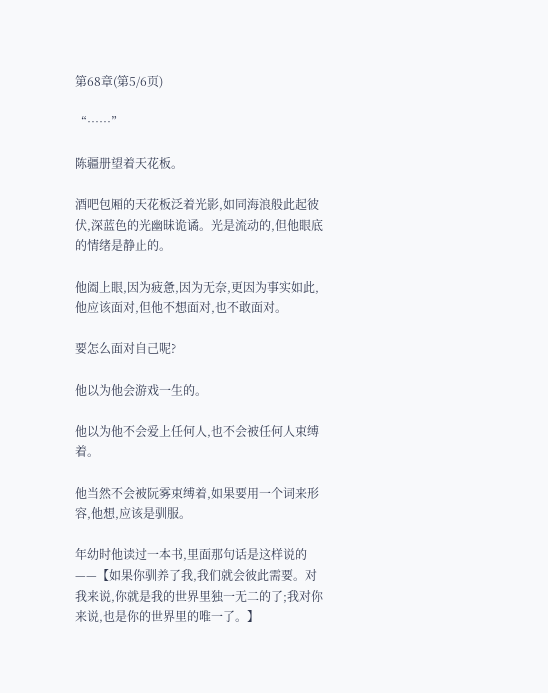第68章(第5/6页)

“……”

陈疆册望着天花板。

酒吧包厢的天花板泛着光影,如同海浪般此起彼伏,深蓝色的光幽昧诡谲。光是流动的,但他眼底的情绪是静止的。

他阖上眼,因为疲惫,因为无奈,更因为事实如此,他应该面对,但他不想面对,也不敢面对。

要怎么面对自己呢?

他以为他会游戏一生的。

他以为他不会爱上任何人,也不会被任何人束缚着。

他当然不会被阮雾束缚着,如果要用一个词来形容,他想,应该是驯服。

年幼时他读过一本书,里面那句话是这样说的——【如果你驯养了我,我们就会彼此需要。对我来说,你就是我的世界里独一无二的了;我对你来说,也是你的世界里的唯一了。】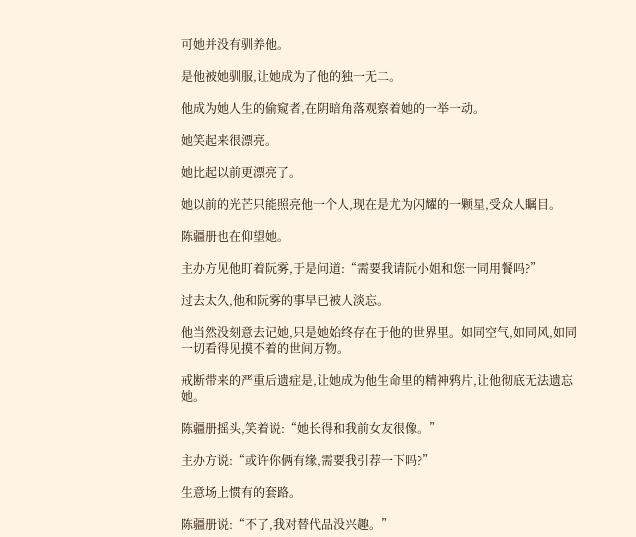可她并没有驯养他。

是他被她驯服,让她成为了他的独一无二。

他成为她人生的偷窥者,在阴暗角落观察着她的一举一动。

她笑起来很漂亮。

她比起以前更漂亮了。

她以前的光芒只能照亮他一个人,现在是尤为闪耀的一颗星,受众人瞩目。

陈疆册也在仰望她。

主办方见他盯着阮雾,于是问道:“需要我请阮小姐和您一同用餐吗?”

过去太久,他和阮雾的事早已被人淡忘。

他当然没刻意去记她,只是她始终存在于他的世界里。如同空气,如同风,如同一切看得见摸不着的世间万物。

戒断带来的严重后遗症是,让她成为他生命里的精神鸦片,让他彻底无法遗忘她。

陈疆册摇头,笑着说:“她长得和我前女友很像。”

主办方说:“或许你俩有缘,需要我引荐一下吗?”

生意场上惯有的套路。

陈疆册说:“不了,我对替代品没兴趣。”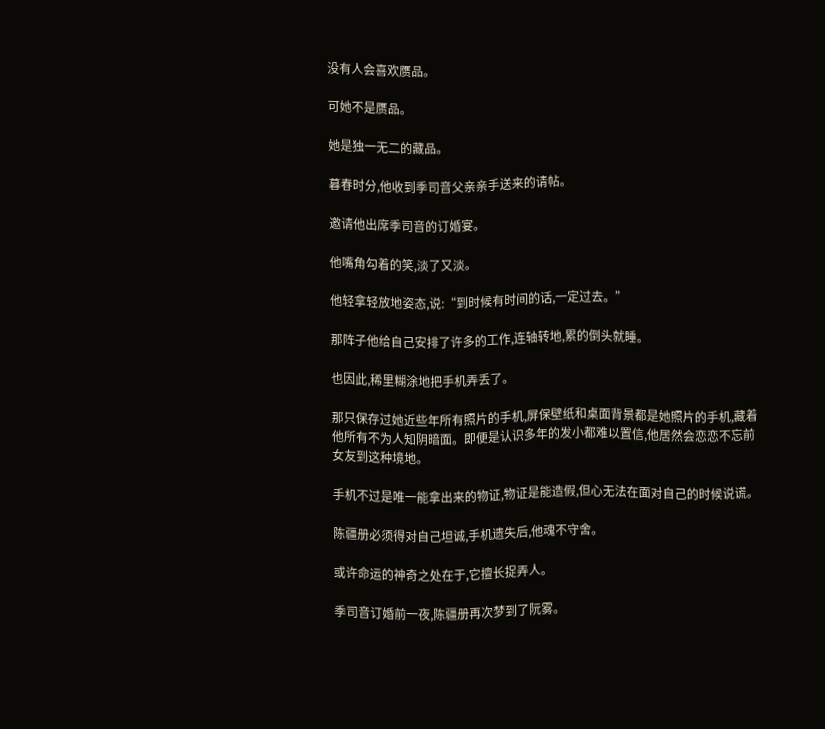没有人会喜欢赝品。

可她不是赝品。

她是独一无二的藏品。

暮春时分,他收到季司音父亲亲手送来的请帖。

邀请他出席季司音的订婚宴。

他嘴角勾着的笑,淡了又淡。

他轻拿轻放地姿态,说:“到时候有时间的话,一定过去。”

那阵子他给自己安排了许多的工作,连轴转地,累的倒头就睡。

也因此,稀里糊涂地把手机弄丢了。

那只保存过她近些年所有照片的手机,屏保壁纸和桌面背景都是她照片的手机,藏着他所有不为人知阴暗面。即便是认识多年的发小都难以置信,他居然会恋恋不忘前女友到这种境地。

手机不过是唯一能拿出来的物证,物证是能造假,但心无法在面对自己的时候说谎。

陈疆册必须得对自己坦诚,手机遗失后,他魂不守舍。

或许命运的神奇之处在于,它擅长捉弄人。

季司音订婚前一夜,陈疆册再次梦到了阮雾。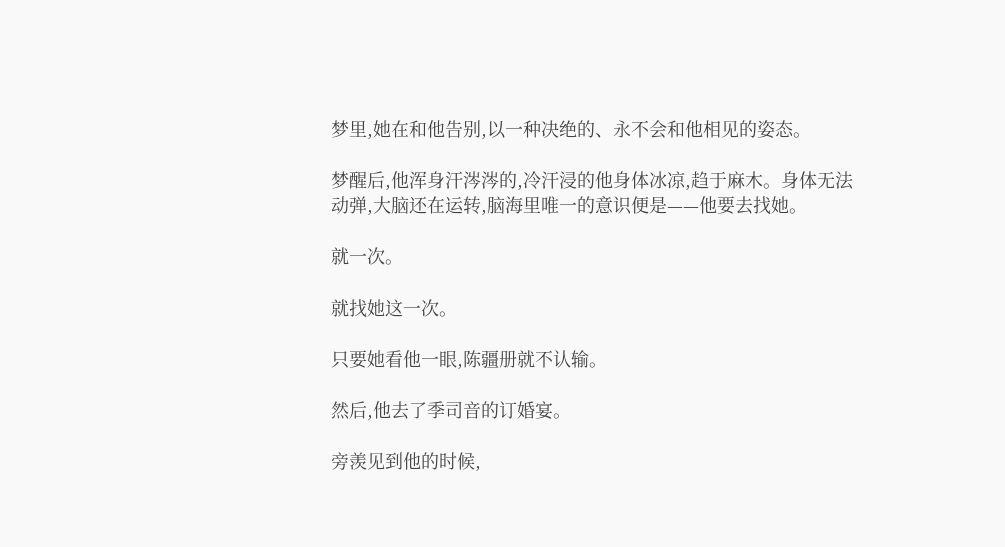梦里,她在和他告别,以一种决绝的、永不会和他相见的姿态。

梦醒后,他浑身汗涔涔的,冷汗浸的他身体冰凉,趋于麻木。身体无法动弹,大脑还在运转,脑海里唯一的意识便是——他要去找她。

就一次。

就找她这一次。

只要她看他一眼,陈疆册就不认输。

然后,他去了季司音的订婚宴。

旁羡见到他的时候,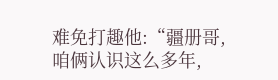难免打趣他:“疆册哥,咱俩认识这么多年,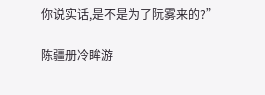你说实话,是不是为了阮雾来的?”

陈疆册冷眸游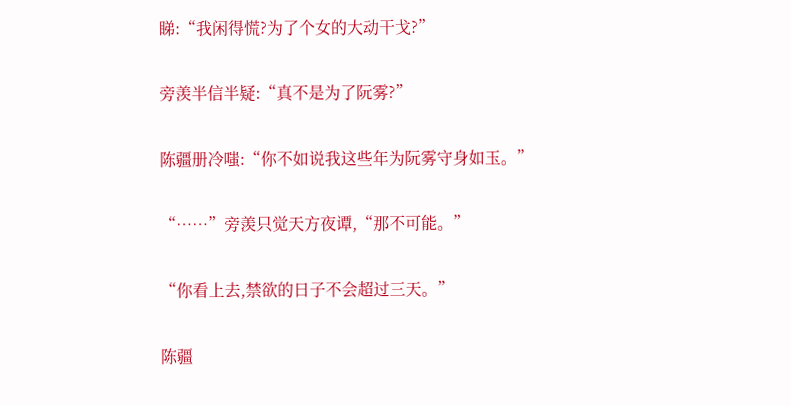睇:“我闲得慌?为了个女的大动干戈?”

旁羡半信半疑:“真不是为了阮雾?”

陈疆册冷嗤:“你不如说我这些年为阮雾守身如玉。”

“……”旁羡只觉天方夜谭,“那不可能。”

“你看上去,禁欲的日子不会超过三天。”

陈疆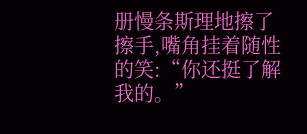册慢条斯理地擦了擦手,嘴角挂着随性的笑:“你还挺了解我的。”